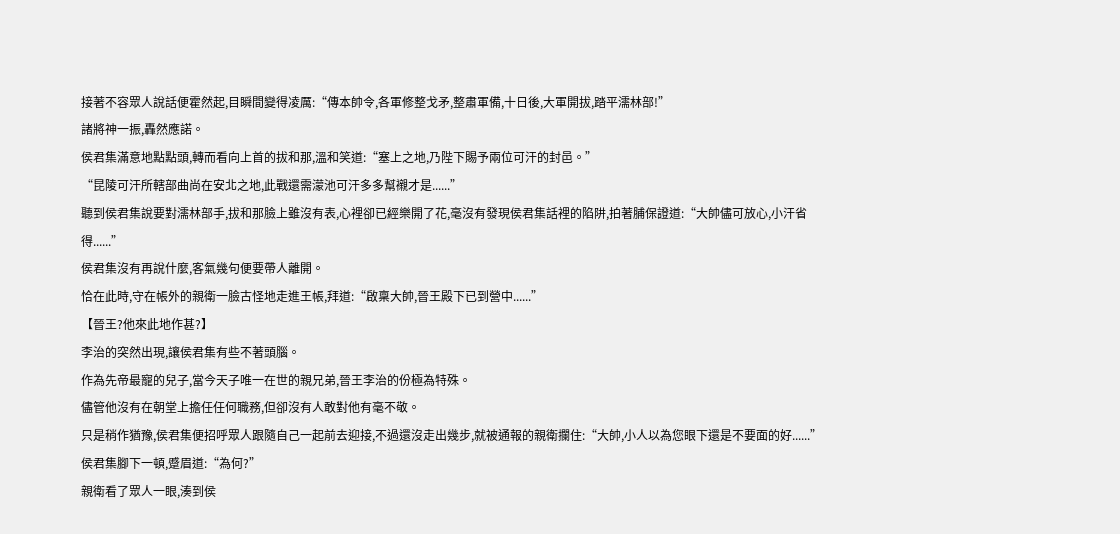接著不容眾人說話便霍然起,目瞬間變得凌厲:“傳本帥令,各軍修整戈矛,整肅軍備,十日後,大軍開拔,踏平濡林部!”
諸將神一振,轟然應諾。
侯君集滿意地點點頭,轉而看向上首的拔和那,溫和笑道:“塞上之地,乃陛下賜予兩位可汗的封邑。”
“昆陵可汗所轄部曲尚在安北之地,此戰還需濛池可汗多多幫襯才是......”
聽到侯君集說要對濡林部手,拔和那臉上雖沒有表,心裡卻已經樂開了花,毫沒有發現侯君集話裡的陷阱,拍著脯保證道:“大帥儘可放心,小汗省得......”
侯君集沒有再說什麼,客氣幾句便要帶人離開。
恰在此時,守在帳外的親衛一臉古怪地走進王帳,拜道:“啟稟大帥,晉王殿下已到營中......”
【晉王?他來此地作甚?】
李治的突然出現,讓侯君集有些不著頭腦。
作為先帝最寵的兒子,當今天子唯一在世的親兄弟,晉王李治的份極為特殊。
儘管他沒有在朝堂上擔任任何職務,但卻沒有人敢對他有毫不敬。
只是稍作猶豫,侯君集便招呼眾人跟隨自己一起前去迎接,不過還沒走出幾步,就被通報的親衛攔住:“大帥,小人以為您眼下還是不要面的好......”
侯君集腳下一頓,蹙眉道:“為何?”
親衛看了眾人一眼,湊到侯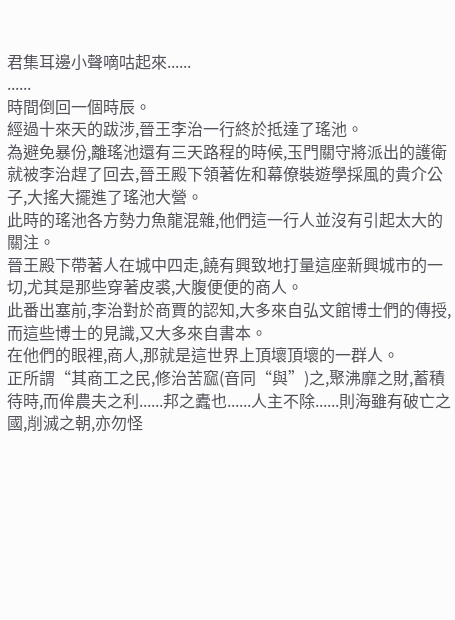君集耳邊小聲嘀咕起來......
......
時間倒回一個時辰。
經過十來天的跋涉,晉王李治一行終於抵達了瑤池。
為避免暴份,離瑤池還有三天路程的時候,玉門關守將派出的護衛就被李治趕了回去,晉王殿下領著佐和幕僚裝遊學採風的貴介公子,大搖大擺進了瑤池大營。
此時的瑤池各方勢力魚龍混雜,他們這一行人並沒有引起太大的關注。
晉王殿下帶著人在城中四走,饒有興致地打量這座新興城市的一切,尤其是那些穿著皮裘,大腹便便的商人。
此番出塞前,李治對於商賈的認知,大多來自弘文館博士們的傳授,而這些博士的見識,又大多來自書本。
在他們的眼裡,商人,那就是這世界上頂壞頂壞的一群人。
正所謂“其商工之民,修治苦窳(音同“與”)之,聚沸靡之財,蓄積待時,而侔農夫之利......邦之蠹也......人主不除......則海雖有破亡之國,削滅之朝,亦勿怪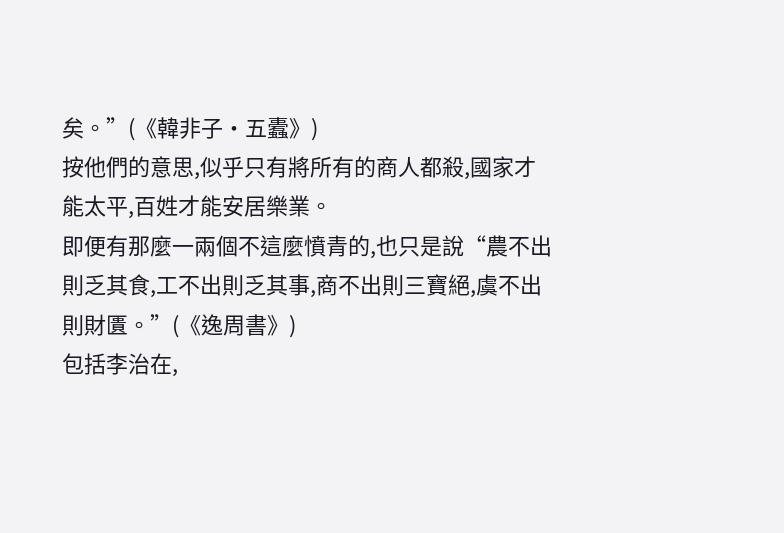矣。”(《韓非子·五蠹》)
按他們的意思,似乎只有將所有的商人都殺,國家才能太平,百姓才能安居樂業。
即便有那麼一兩個不這麼憤青的,也只是說“農不出則乏其食,工不出則乏其事,商不出則三寶絕,虞不出則財匱。”(《逸周書》)
包括李治在,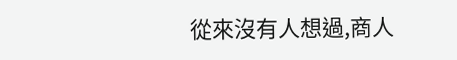從來沒有人想過,商人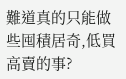難道真的只能做些囤積居奇,低買高賣的事?